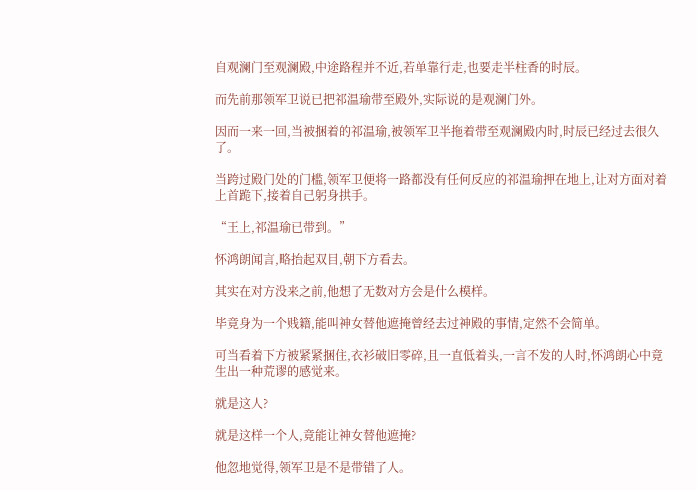自观澜门至观澜殿,中途路程并不近,若单靠行走,也要走半柱香的时辰。

而先前那领军卫说已把祁温瑜带至殿外,实际说的是观澜门外。

因而一来一回,当被捆着的祁温瑜,被领军卫半拖着带至观澜殿内时,时辰已经过去很久了。

当跨过殿门处的门槛,领军卫便将一路都没有任何反应的祁温瑜押在地上,让对方面对着上首跪下,接着自己躬身拱手。

“王上,祁温瑜已带到。”

怀鸿朗闻言,略抬起双目,朝下方看去。

其实在对方没来之前,他想了无数对方会是什么模样。

毕竟身为一个贱籍,能叫神女替他遮掩曾经去过神殿的事情,定然不会简单。

可当看着下方被紧紧捆住,衣衫破旧零碎,且一直低着头,一言不发的人时,怀鸿朗心中竟生出一种荒谬的感觉来。

就是这人?

就是这样一个人,竟能让神女替他遮掩?

他忽地觉得,领军卫是不是带错了人。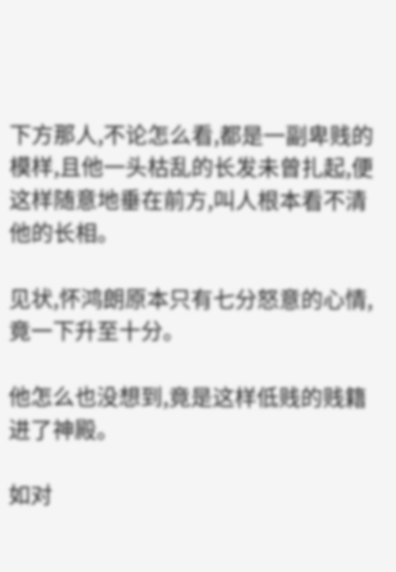下方那人,不论怎么看,都是一副卑贱的模样,且他一头枯乱的长发未曾扎起,便这样随意地垂在前方,叫人根本看不清他的长相。

见状,怀鸿朗原本只有七分怒意的心情,竟一下升至十分。

他怎么也没想到,竟是这样低贱的贱籍进了神殿。

如对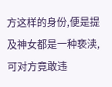方这样的身份,便是提及神女都是一种亵渎,可对方竟敢违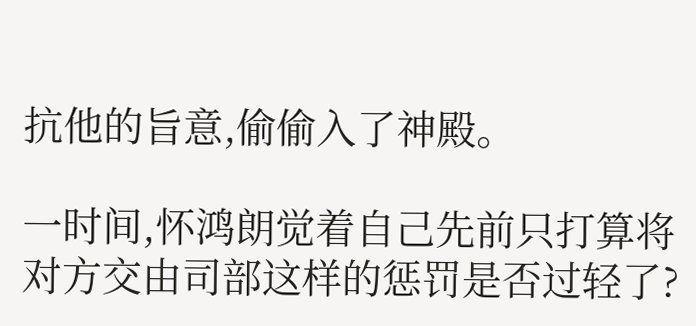抗他的旨意,偷偷入了神殿。

一时间,怀鸿朗觉着自己先前只打算将对方交由司部这样的惩罚是否过轻了?